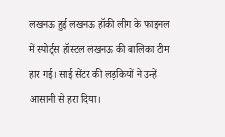लखनऊ हुई लखनऊ हॉकी लीग के फाइनल में स्पोर्ट्स हॉस्टल लखनऊ की बालिका टीम हार गई। साई सेंटर की लड़कियों ने उन्हें आसानी से हरा दिया।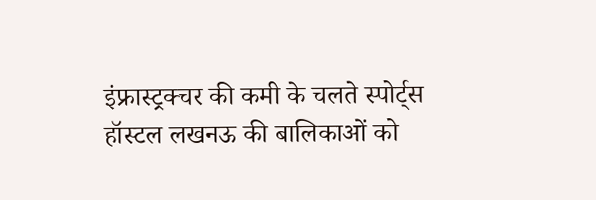इंफ्रास्ट्रक्चर की कमी के चलते स्पोर्ट्स हॉस्टल लखनऊ की बालिकाओं को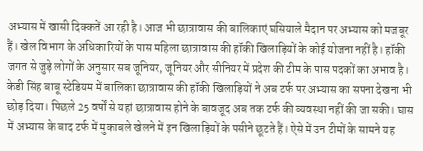अभ्यास में खासी दिक्कतें आ रही है। आज भी छात्रावास की बालिकाएं घसियाले मैदान पर अभ्यास को मजबूर हैं। खेल विभाग के अधिकारियों के पास महिला छात्रावास की हॉकी खिलाड़ियों के कोई योजना नहीं है। हॉकी जगत से जुड़े लोगों के अनुसार सब जूनियर, जूनियर और सीनियर में प्रदेश की टीम के पास पदकों का अभाव है।
केडी सिंह बाबू स्टेडियम में बालिका छात्रावास की हॉकी खिलाड़ियों ने अब टर्फ पर अभ्यास का सपना देखना भी छोड़ दिया। पिछले 25 वर्षों से यहां छात्रावास होने के बावजूद अब तक टर्फ की व्यवस्था नहीं की जा सकी। घास में अभ्यास के बाद टर्फ में मुकाबले खेलने में इन खिलाड़ियों के पसीने छूटते हैं। ऐसे में उन टीमों के सामने यह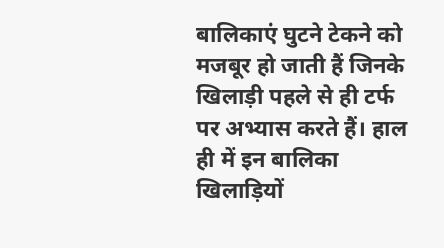बालिकाएं घुटने टेकने को मजबूर हो जाती हैं जिनके खिलाड़ी पहले से ही टर्फ पर अभ्यास करते हैं। हाल ही में इन बालिका खिलाड़ियों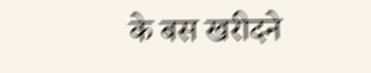के बस खरीदने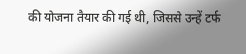की योजना तैयार की गई थी, जिससे उन्हें टर्फ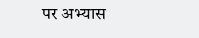पर अभ्यास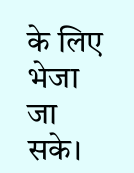के लिए भेजा जा सके।